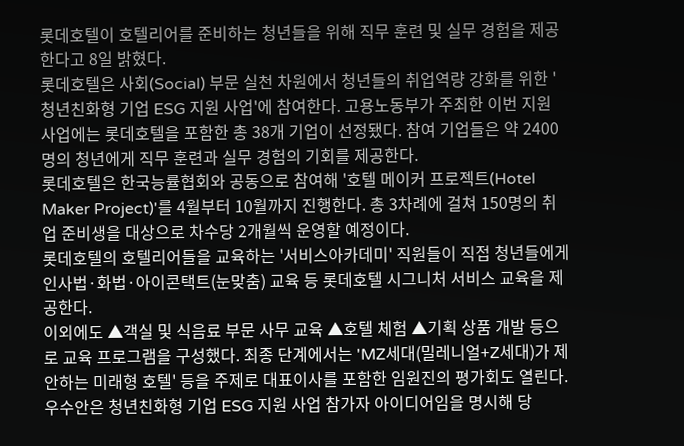롯데호텔이 호텔리어를 준비하는 청년들을 위해 직무 훈련 및 실무 경험을 제공한다고 8일 밝혔다.
롯데호텔은 사회(Social) 부문 실천 차원에서 청년들의 취업역량 강화를 위한 '청년친화형 기업 ESG 지원 사업'에 참여한다. 고용노동부가 주최한 이번 지원 사업에는 롯데호텔을 포함한 총 38개 기업이 선정됐다. 참여 기업들은 약 2400명의 청년에게 직무 훈련과 실무 경험의 기회를 제공한다.
롯데호텔은 한국능률협회와 공동으로 참여해 '호텔 메이커 프로젝트(Hotel Maker Project)'를 4월부터 10월까지 진행한다. 총 3차례에 걸쳐 150명의 취업 준비생을 대상으로 차수당 2개월씩 운영할 예정이다.
롯데호텔의 호텔리어들을 교육하는 '서비스아카데미' 직원들이 직접 청년들에게 인사법·화법·아이콘택트(눈맞춤) 교육 등 롯데호텔 시그니처 서비스 교육을 제공한다.
이외에도 ▲객실 및 식음료 부문 사무 교육 ▲호텔 체험 ▲기획 상품 개발 등으로 교육 프로그램을 구성했다. 최종 단계에서는 'MZ세대(밀레니얼+Z세대)가 제안하는 미래형 호텔' 등을 주제로 대표이사를 포함한 임원진의 평가회도 열린다.
우수안은 청년친화형 기업 ESG 지원 사업 참가자 아이디어임을 명시해 당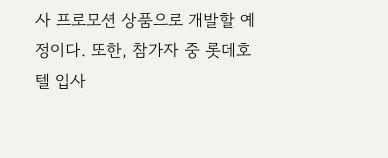사 프로모션 상품으로 개발할 예정이다. 또한, 참가자 중 롯데호텔 입사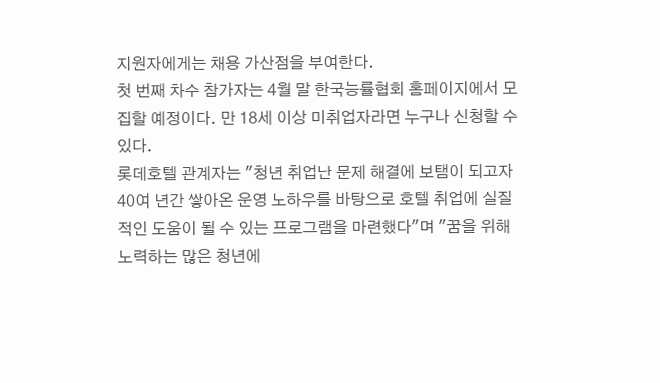지원자에게는 채용 가산점을 부여한다.
첫 번째 차수 참가자는 4월 말 한국능률협회 홈페이지에서 모집할 예정이다. 만 18세 이상 미취업자라면 누구나 신청할 수 있다.
롯데호텔 관계자는 "청년 취업난 문제 해결에 보탬이 되고자 40여 년간 쌓아온 운영 노하우를 바탕으로 호텔 취업에 실질적인 도움이 될 수 있는 프로그램을 마련했다"며 "꿈을 위해 노력하는 많은 청년에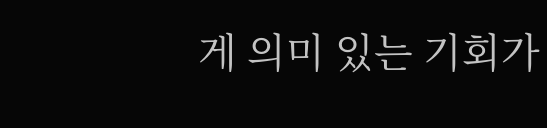게 의미 있는 기회가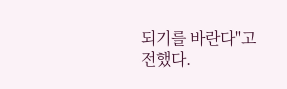되기를 바란다"고 전했다.